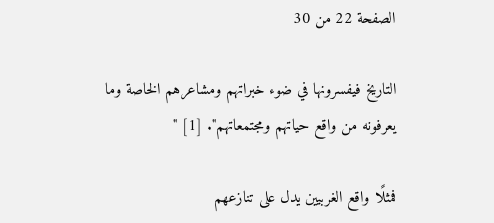الصفحة 22 من 30

التاريخ فيفسرونها في ضوء خبراتهم ومشاعرهم الخاصة وما يعرفونه من واقع حياتهم ومجتمعاتهم". [1] "

فمثلًا واقع الغربيين يدل على تنازعهم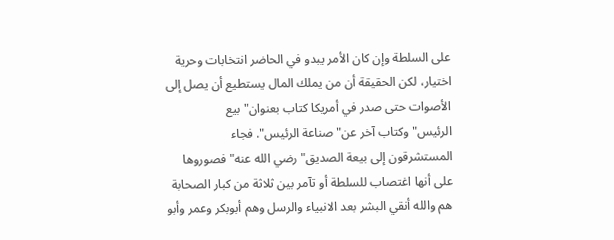على السلطة وإن كان الأمر يبدو في الحاضر انتخابات وحرية اختيار، لكن الحقيقة أن من يملك المال يستطيع أن يصل إلى الأصوات حتى صدر في أمريكا كتاب بعنوان"بيع الرئيس"وكتاب آخر عن"صناعة الرئيس". فجاء المستشرقون إلى بيعة الصديق"رضي الله عنه"فصوروها على أنها اغتصاب للسلطة أو تآمر بين ثلاثة من كبار الصحابة هم والله أنقي البشر بعد الانبياء والرسل وهم أبوبكر وعمر وأبو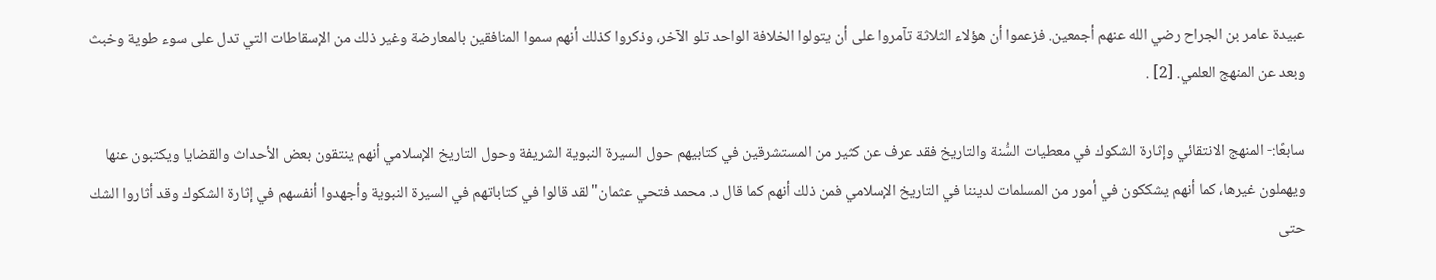عبيدة عامر بن الجراح رضي الله عنهم أجمعين. فزعموا أن هؤلاء الثلاثة تآمروا على أن يتولوا الخلافة الواحد تلو الآخر، وذكروا كذلك أنهم سموا المنافقين بالمعارضة وغير ذلك من الإسقاطات التي تدل على سوء طوية وخبث وبعد عن المنهج العلمي. [2] .

سابعًا:- المنهج الانتقائي وإثارة الشكوك في معطيات السُّنة والتاريخ فقد عرف عن كثير من المستشرقين في كتابيهم حول السيرة النبوية الشريفة وحول التاريخ الإسلامي أنهم ينتقون بعض الأحداث والقضايا ويكتبون عنها ويهملون غيرها، كما أنهم يشككون في أمور من المسلمات لديننا في التاريخ الإسلامي فمن ذلك أنهم كما قال د. محمد فتحي عثمان"لقد قالوا في كتاباتهم في السيرة النبوية وأجهدوا أنفسهم في إثارة الشكوك وقد أثاروا الشك حتى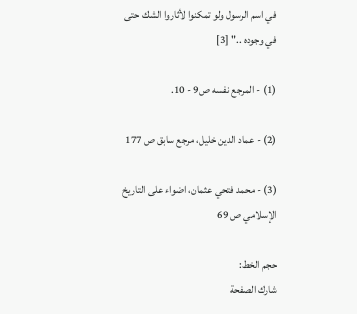في اسم الرسول ولو تمكنوا لأثاروا الشك حتى في وجوده .." [3]

(1) - المرجع نفسه ص9 - 10.

(2) - عماد الدين خليل، مرجع سابق ص 177

(3) - محمد فتحي عثمان، اضواء على التاريخ الإسلامي ص 69

حجم الخط:
شارك الصفحة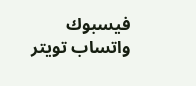فيسبوك واتساب تويتر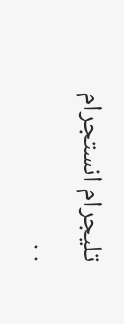تليجرام انستجرام
. .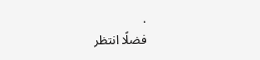.
فضلًا انتظر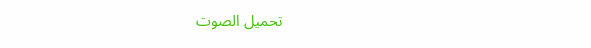تحميل الصوت